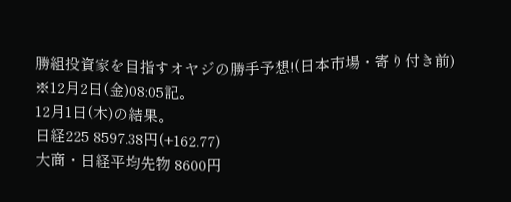勝組投資家を目指すオヤジの勝手予想!(日本市場・寄り付き前)
※12月2日(金)08:05記。
12月1日(木)の結果。
日経225 8597.38円(+162.77)
大商・日経平均先物 8600円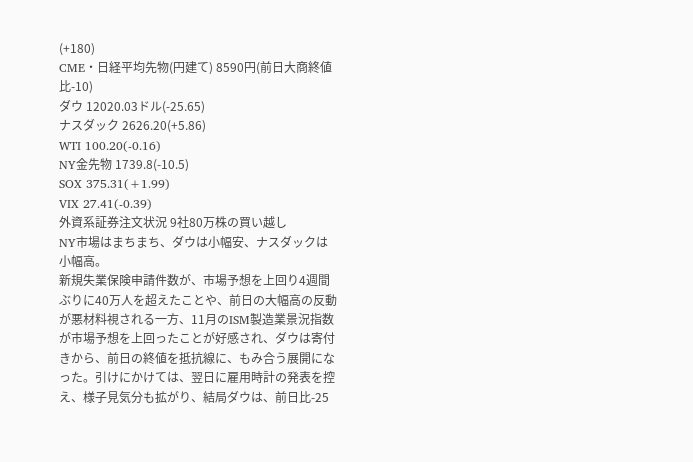(+180)
CME・日経平均先物(円建て) 8590円(前日大商終値比-10)
ダウ 12020.03ドル(-25.65)
ナスダック 2626.20(+5.86)
WTI 100.20(-0.16)
NY金先物 1739.8(-10.5)
SOX 375.31(+1.99)
VIX 27.41(-0.39)
外資系証券注文状況 9社80万株の買い越し
NY市場はまちまち、ダウは小幅安、ナスダックは小幅高。
新規失業保険申請件数が、市場予想を上回り4週間ぶりに40万人を超えたことや、前日の大幅高の反動が悪材料視される一方、11月のISM製造業景況指数が市場予想を上回ったことが好感され、ダウは寄付きから、前日の終値を抵抗線に、もみ合う展開になった。引けにかけては、翌日に雇用時計の発表を控え、様子見気分も拡がり、結局ダウは、前日比-25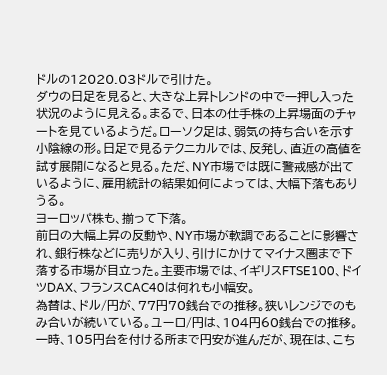ドルの12020.03ドルで引けた。
ダウの日足を見ると、大きな上昇トレンドの中で一押し入った状況のように見える。まるで、日本の仕手株の上昇場面のチャートを見ているようだ。ローソク足は、弱気の持ち合いを示す小陰線の形。日足で見るテクニカルでは、反発し、直近の高値を試す展開になると見る。ただ、NY市場では既に警戒感が出ているように、雇用統計の結果如何によっては、大幅下落もありうる。
ヨーロッパ株も、揃って下落。
前日の大幅上昇の反動や、NY市場が軟調であることに影響され、銀行株などに売りが入り、引けにかけてマイナス圏まで下落する市場が目立った。主要市場では、イギリスFTSE100、ドイツDAX、フランスCAC40は何れも小幅安。
為替は、ドル/円が、77円70銭台での推移。狭いレンジでのもみ合いが続いている。ユーロ/円は、104円60銭台での推移。一時、105円台を付ける所まで円安が進んだが、現在は、こち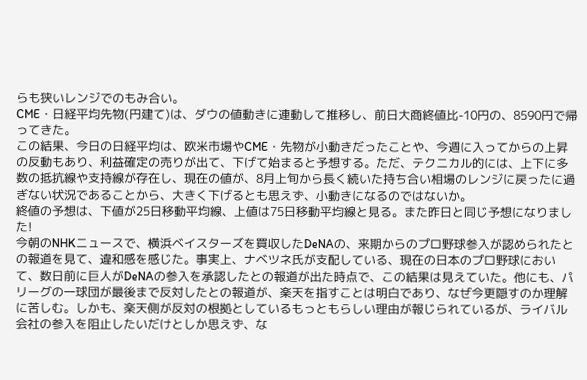らも狭いレンジでのもみ合い。
CME・日経平均先物(円建て)は、ダウの値動きに連動して推移し、前日大商終値比-10円の、8590円で帰ってきた。
この結果、今日の日経平均は、欧米市場やCME・先物が小動きだったことや、今週に入ってからの上昇の反動もあり、利益確定の売りが出て、下げて始まると予想する。ただ、テクニカル的には、上下に多数の抵抗線や支持線が存在し、現在の値が、8月上旬から長く続いた持ち合い相場のレンジに戻ったに過ぎない状況であることから、大きく下げるとも思えず、小動きになるのではないか。
終値の予想は、下値が25日移動平均線、上値は75日移動平均線と見る。また昨日と同じ予想になりました!
今朝のNHKニュースで、横浜ベイスターズを買収したDeNAの、来期からのプロ野球参入が認められたとの報道を見て、違和感を感じた。事実上、ナベツネ氏が支配している、現在の日本のプロ野球において、数日前に巨人がDeNAの参入を承認したとの報道が出た時点で、この結果は見えていた。他にも、パリーグの一球団が最後まで反対したとの報道が、楽天を指すことは明白であり、なぜ今更隠すのか理解に苦しむ。しかも、楽天側が反対の根拠としているもっともらしい理由が報じられているが、ライバル会社の参入を阻止したいだけとしか思えず、な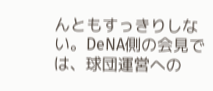んともすっきりしない。DeNA側の会見では、球団運営への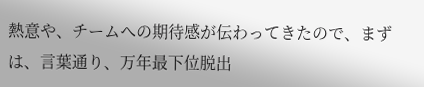熱意や、チームへの期待感が伝わってきたので、まずは、言葉通り、万年最下位脱出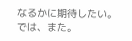なるかに期待したい。
では、また。